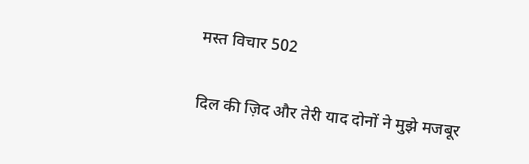मस्त विचार 502

दिल की ज़िद और तेरी याद दोनों ने मुझे मजबूर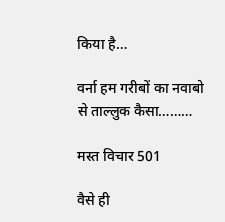किया है…

वर्ना हम गरीबों का नवाबो से ताल्लुक कैसा………

मस्त विचार 501

वैसे ही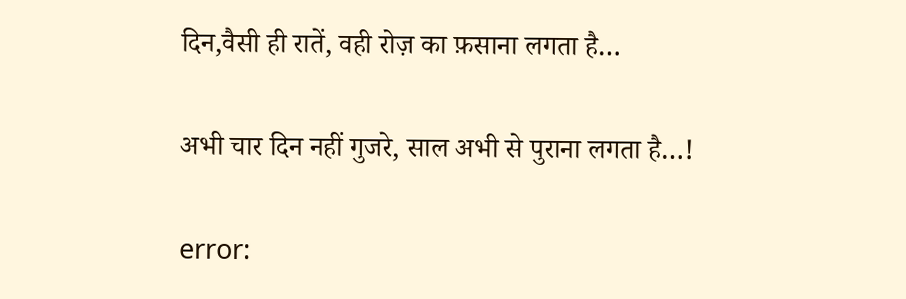दिन,वैसी ही रातें, वही रोज़ का फ़साना लगता है…

अभी चार दिन नहीं गुजरे, साल अभी से पुराना लगता है…!

error: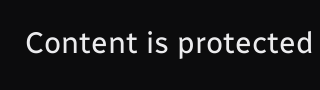Content is protected